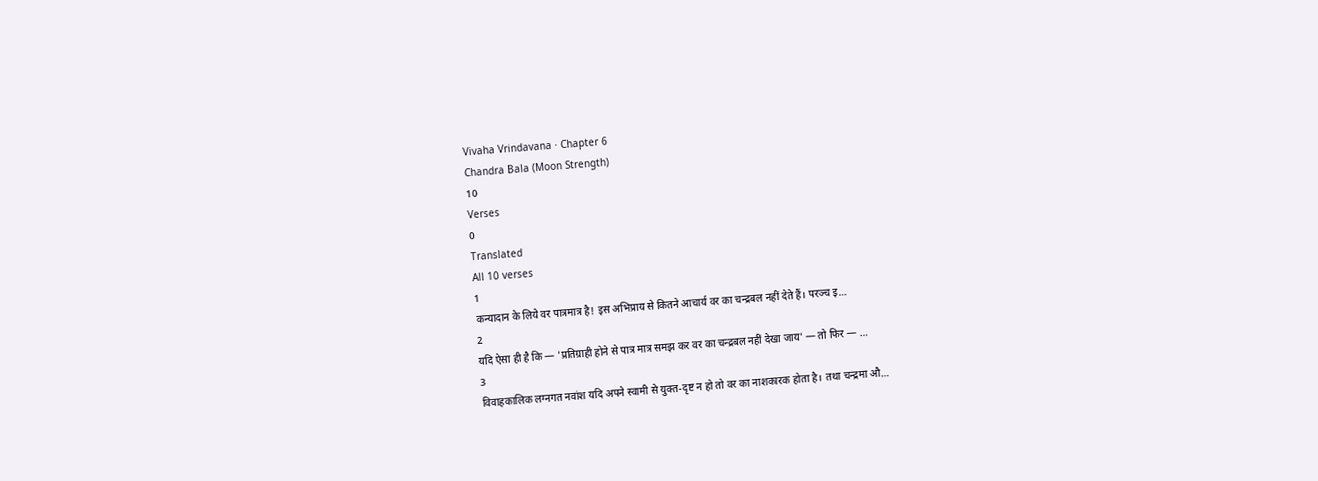Vivaha Vrindavana · Chapter 6
Chandra Bala (Moon Strength)
10
Verses
0
Translated
All 10 verses
1
कन्यादान के लिये वर पात्रमात्र है! इस अभिप्राय से कितने आचार्य वर का चन्द्रबल नहीं देते हैं। परञ्च इ…
2
यदि ऐसा ही है कि — 'प्रतिग्राही होने से पात्र मात्र समझ कर वर का चन्द्रबल नहीं देखा जाय' — तो फिर — …
3
विवाहकालिक लग्नगत नवांश यदि अपने स्वामी से युक्त-दृष्ट न हो तो वर का नाशकारक होता है। तथा चन्द्रमा औ…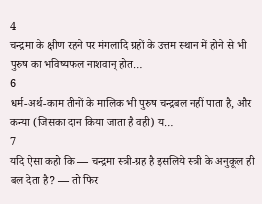4
चन्द्रमा के क्षीण रहने पर मंगलादि ग्रहों के उत्तम स्थान में होने से भी पुरुष का भविष्यफल नाशवान् होत…
6
धर्म-अर्थ-काम तीनों के मालिक भी पुरुष चन्द्रबल नहीं पाता है, और कन्या (जिसका दान किया जाता है वही) य…
7
यदि ऐसा कहो कि — चन्द्रमा स्त्री-ग्रह है इसलिये स्त्री के अनुकूल ही बल देता है? — तो फिर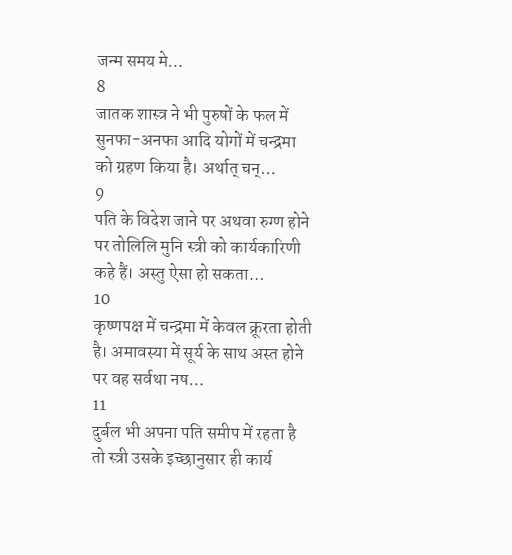जन्म समय मे…
8
जातक शास्त्र ने भी पुरुषों के फल में सुनफा-अनफा आदि योगों में चन्द्रमा को ग्रहण किया है। अर्थात् चन्…
9
पति के विदेश जाने पर अथवा रुग्ण होने पर तोलिलि मुनि स्त्री को कार्यकारिणी कहे हैं। अस्तु ऐसा हो सकता…
10
कृष्णपक्ष में चन्द्रमा में केवल क्रूरता होती है। अमावस्या में सूर्य के साथ अस्त होने पर वह सर्वथा नष…
11
दुर्बल भी अपना पति समीप में रहता है तो स्त्री उसके इच्छानुसार ही कार्य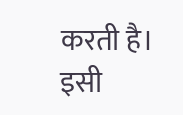करती है। इसी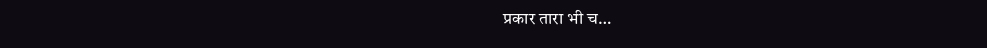प्रकार तारा भी च…